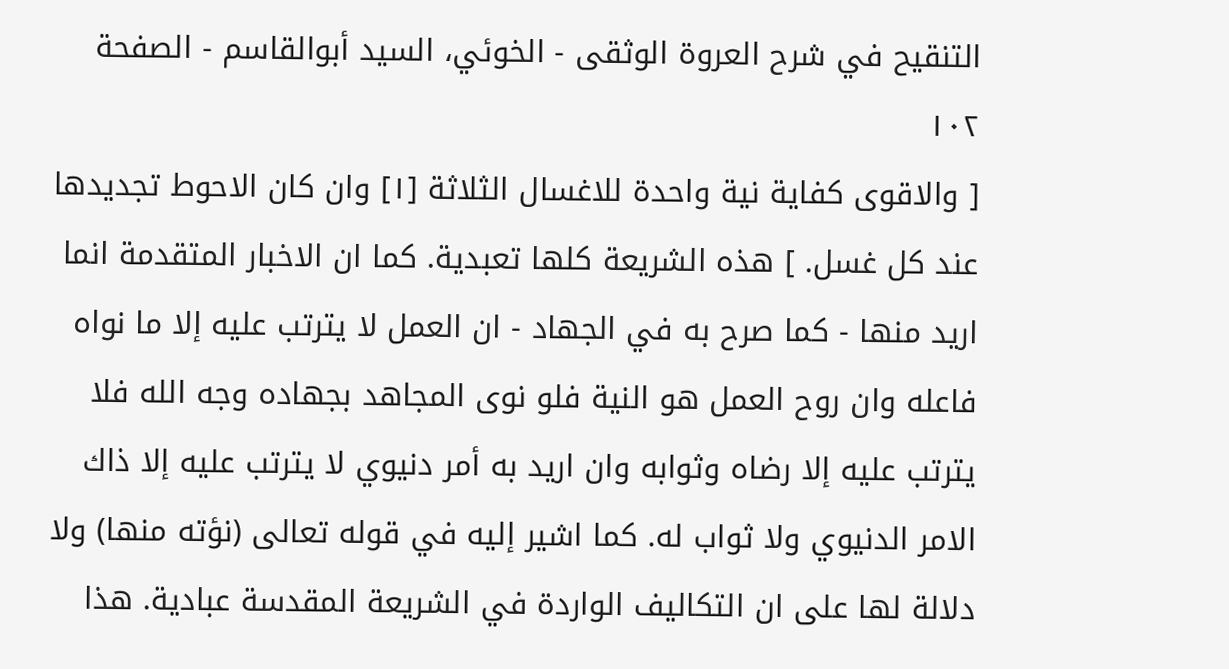التنقيح في شرح العروة الوثقى - الخوئي، السيد أبوالقاسم - الصفحة ١٠٢
[ والاقوى كفاية نية واحدة للاغسال الثلاثة [١] وان كان الاحوط تجديدها عند كل غسل. ] هذه الشريعة كلها تعبدية. كما ان الاخبار المتقدمة انما اريد منها - كما صرح به في الجهاد - ان العمل لا يترتب عليه إلا ما نواه فاعله وان روح العمل هو النية فلو نوى المجاهد بجهاده وجه الله فلا يترتب عليه إلا رضاه وثوابه وان اريد به أمر دنيوي لا يترتب عليه إلا ذاك الامر الدنيوي ولا ثواب له. كما اشير إليه في قوله تعالى (نؤته منها) ولا دلالة لها على ان التكاليف الواردة في الشريعة المقدسة عبادية. هذا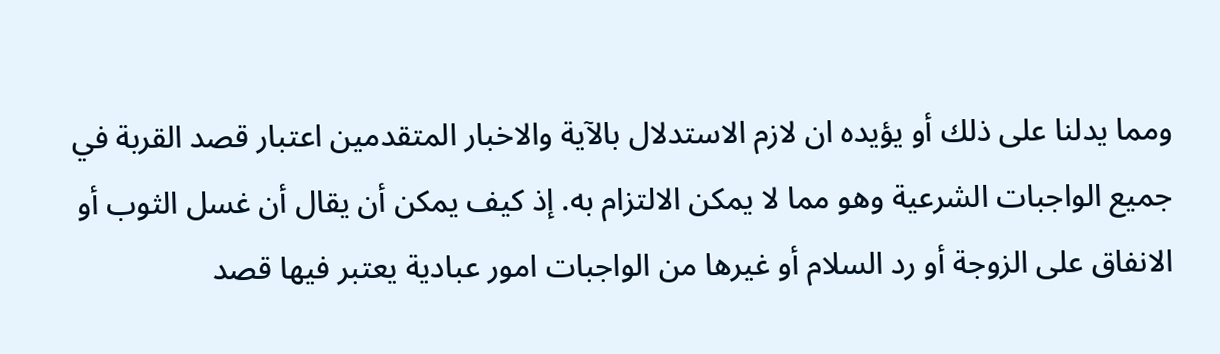ومما يدلنا على ذلك أو يؤيده ان لازم الاستدلال بالآية والاخبار المتقدمين اعتبار قصد القربة في جميع الواجبات الشرعية وهو مما لا يمكن الالتزام به. إذ كيف يمكن أن يقال أن غسل الثوب أو الانفاق على الزوجة أو رد السلام أو غيرها من الواجبات امور عبادية يعتبر فيها قصد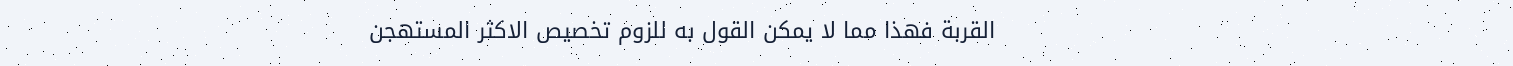القربة فهذا مما لا يمكن القول به للزوم تخصيص الاكثر المستهجن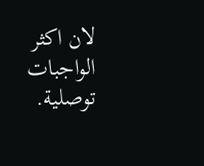لان اكثر الواجبات توصلية.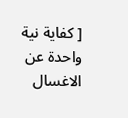[ كفاية نية واحدة عن الاغسال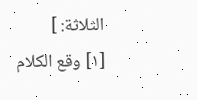الثلاثة: ]
[١] وقع الكلام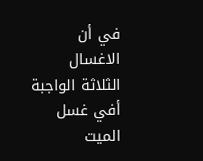في أن الاغسال الثلاثة الواجبة أفي غسل الميت